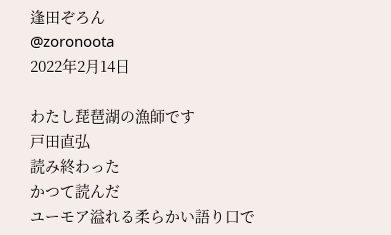逢田ぞろん
@zoronoota
2022年2月14日

わたし琵琶湖の漁師です
戸田直弘
読み終わった
かつて読んだ
ユーモア溢れる柔らかい語り口で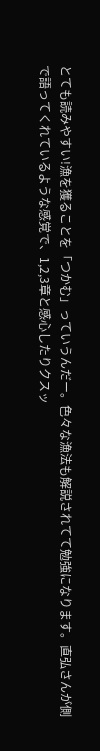とても読みやすい!漁を獲ることを「つかむ」っていうんだー。色々な漁法も解説されてて勉強になります。直弘さんが側で語ってくれているような感覚で、1,2,3章と感心したりクスッ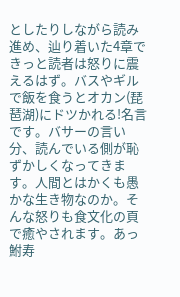としたりしながら読み進め、辿り着いた4章できっと読者は怒りに震えるはず。バスやギルで飯を食うとオカン(琵琶湖)にドツかれる!名言です。バサーの言い分、読んでいる側が恥ずかしくなってきます。人間とはかくも愚かな生き物なのか。そんな怒りも食文化の頁で癒やされます。あっ鮒寿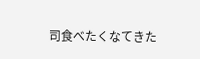司食べたくなてきた